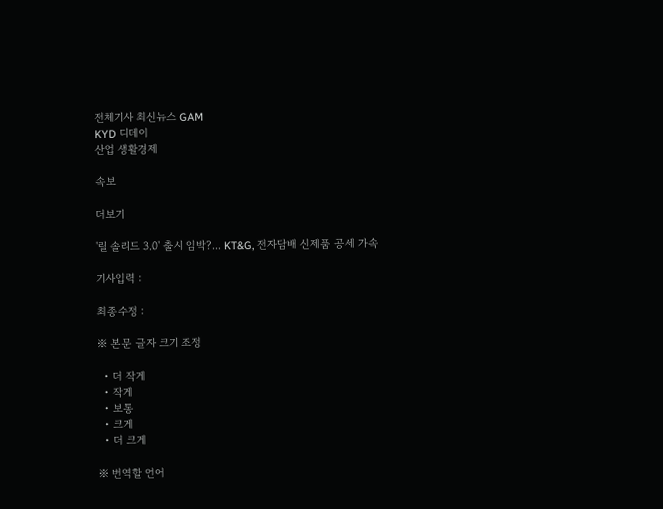전체기사 최신뉴스 GAM
KYD 디데이
산업 생활경제

속보

더보기

'릴 솔리드 3.0' 출시 임박?... KT&G, 전자담배 신제품 공세 가속

기사입력 :

최종수정 :

※ 본문 글자 크기 조정

  • 더 작게
  • 작게
  • 보통
  • 크게
  • 더 크게

※ 번역할 언어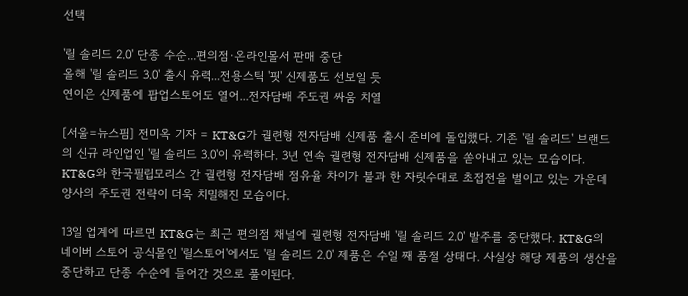선택

'릴 솔리드 2.0' 단종 수순...편의점·온라인몰서 판매 중단
올해 '릴 솔리드 3.0' 출시 유력...전용스틱 '핏' 신제품도 선보일 듯
연이은 신제품에 팝업스토어도 열어...전자담배 주도권 싸움 치열

[서울=뉴스핌] 전미옥 기자 = KT&G가 궐련형 전자담배 신제품 출시 준비에 돌입했다. 기존 '릴 솔리드' 브랜드의 신규 라인업인 '릴 솔리드 3.0'이 유력하다. 3년 연속 궐련형 전자담배 신제품을 쏟아내고 있는 모습이다. KT&G와 한국필립모리스 간 궐련형 전자담배 점유율 차이가 불과 한 자릿수대로 초접전을 벌이고 있는 가운데 양사의 주도권 전략이 더욱 치밀해진 모습이다.

13일 업계에 따르면 KT&G는 최근 편의점 채널에 궐련형 전자담배 '릴 솔리드 2.0' 발주를 중단했다. KT&G의 네이버 스토어 공식몰인 '릴스토어'에서도 '릴 솔리드 2.0' 제품은 수일 째 품절 상태다. 사실상 해당 제품의 생산을 중단하고 단종 수순에 들어간 것으로 풀이된다.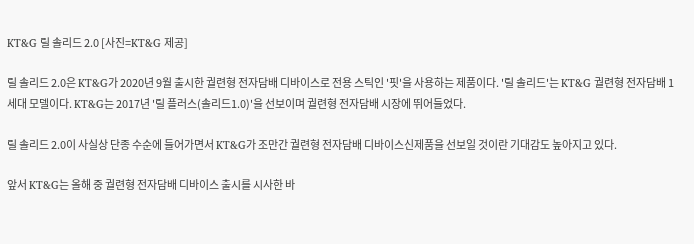KT&G 릴 솔리드 2.0 [사진=KT&G 제공]

릴 솔리드 2.0은 KT&G가 2020년 9월 출시한 궐련형 전자담배 디바이스로 전용 스틱인 '핏'을 사용하는 제품이다. '릴 솔리드'는 KT&G 궐련형 전자담배 1세대 모델이다. KT&G는 2017년 '릴 플러스(솔리드1.0)'을 선보이며 궐련형 전자담배 시장에 뛰어들었다.

릴 솔리드 2.0이 사실상 단종 수순에 들어가면서 KT&G가 조만간 궐련형 전자담배 디바이스신제품을 선보일 것이란 기대감도 높아지고 있다.

앞서 KT&G는 올해 중 궐련형 전자담배 디바이스 출시를 시사한 바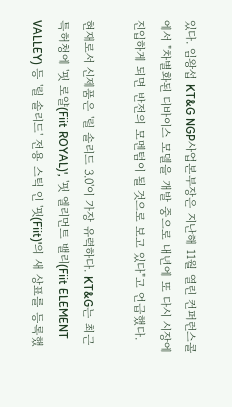있다. 임왕섭 KT&G NGP사업본부장은 지난해 11월 열린 컨퍼런스콜에서 "차별화된 디바이스 모델을 개발 중으로 내년에 또 다시 시장에 진입하게 되면 반전의 모멘텀이 될 것으로 보고 있다"고 언급했다.

현재로서 신제품은 '릴 솔리드 3.0'이 가장 유력하다. KT&G는 최근 특허청에 '핏 로얄(Fiit ROYAL)', '핏 엘리먼트 밸리(Fiit ELEMENT VALLEY) 등 '릴 솔리드' 전용 스틱 인 '핏(Fiit)'의 새 상표를 등록했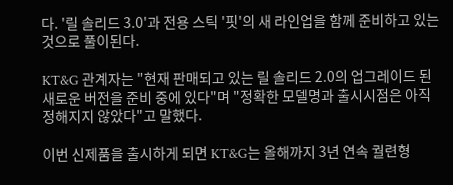다. '릴 솔리드 3.0'과 전용 스틱 '핏'의 새 라인업을 함께 준비하고 있는 것으로 풀이된다.

KT&G 관계자는 "현재 판매되고 있는 릴 솔리드 2.0의 업그레이드 된 새로운 버전을 준비 중에 있다"며 "정확한 모델명과 출시시점은 아직 정해지지 않았다"고 말했다.

이번 신제품을 출시하게 되면 KT&G는 올해까지 3년 연속 궐련형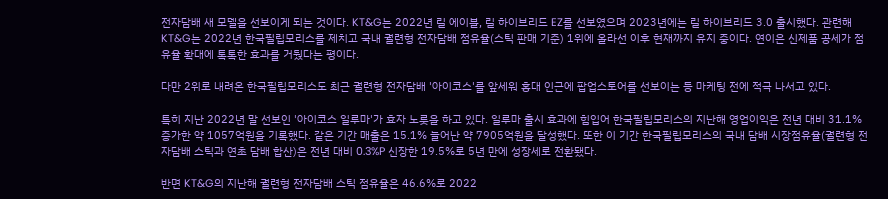전자담배 새 모델을 선보이게 되는 것이다. KT&G는 2022년 릴 에이블, 릴 하이브리드 EZ를 선보였으며 2023년에는 릴 하이브리드 3.0 출시했다. 관련해 KT&G는 2022년 한국필립모리스를 제치고 국내 궐련형 전자담배 점유율(스틱 판매 기준) 1위에 올라선 이후 현재까지 유지 중이다. 연이은 신제품 공세가 점유율 확대에 톡톡한 효과를 거뒀다는 평이다.

다만 2위로 내려온 한국필립모리스도 최근 궐련형 전자담배 '아이코스'를 앞세워 홍대 인근에 팝업스토어를 선보이는 등 마케팅 전에 적극 나서고 있다.

특히 지난 2022년 말 선보인 '아이코스 일루마'가 효자 노릇을 하고 있다. 일루마 출시 효과에 힘입어 한국필립모리스의 지난해 영업이익은 전년 대비 31.1% 증가한 약 1057억원을 기록했다. 같은 기간 매출은 15.1% 늘어난 약 7905억원을 달성했다. 또한 이 기간 한국필립모리스의 국내 담배 시장점유율(궐련형 전자담배 스틱과 연초 담배 합산)은 전년 대비 0.3%P 신장한 19.5%로 5년 만에 성장세로 전환됐다.

반면 KT&G의 지난해 궐련형 전자담배 스틱 점유율은 46.6%로 2022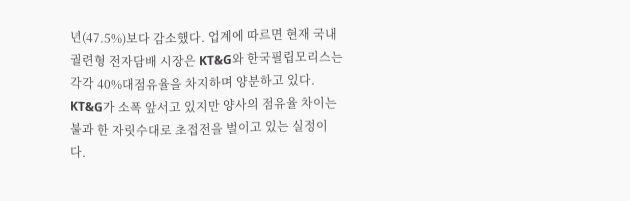년(47.5%)보다 감소했다. 업계에 따르면 현재 국내 궐련형 전자담배 시장은 KT&G와 한국필립모리스는 각각 40%대점유율을 차지하며 양분하고 있다. KT&G가 소폭 앞서고 있지만 양사의 점유율 차이는 불과 한 자릿수대로 초접전을 벌이고 있는 실정이다.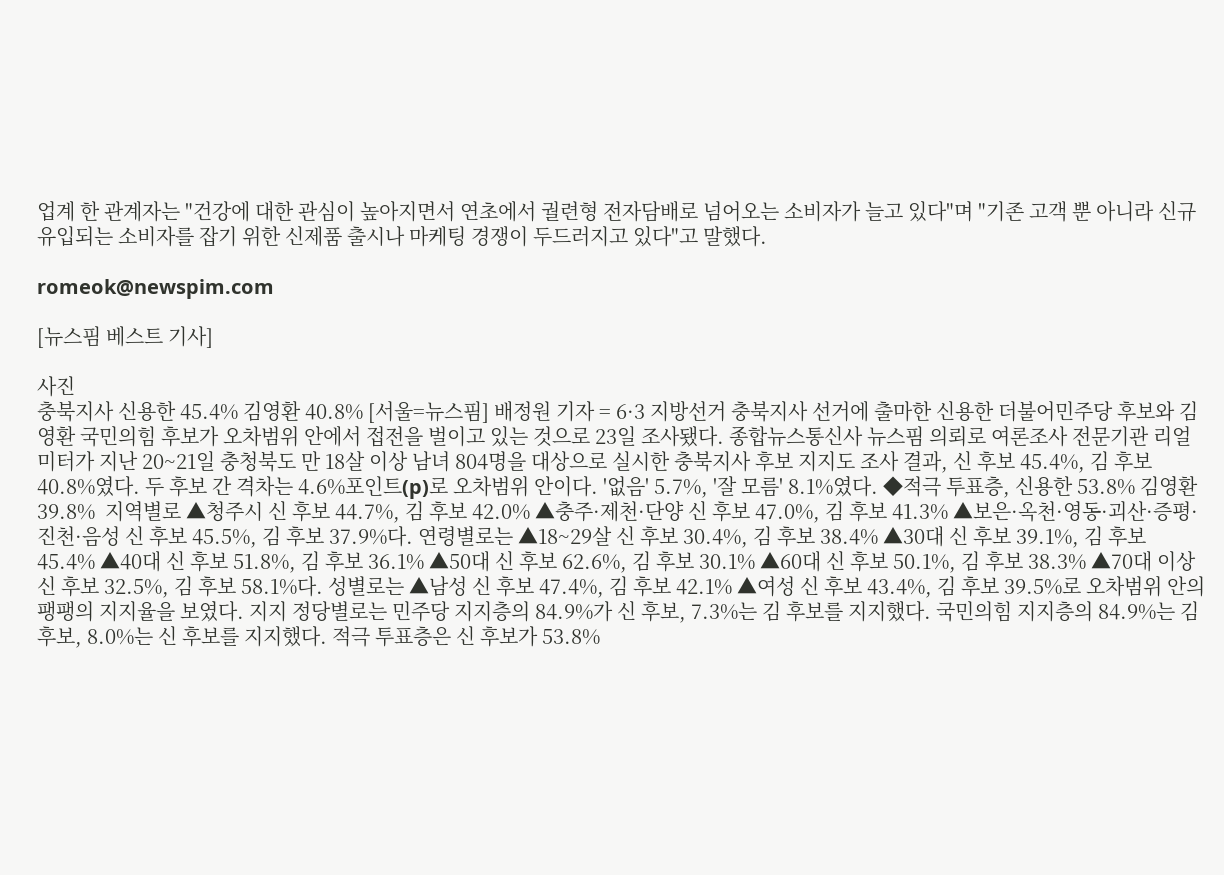업계 한 관계자는 "건강에 대한 관심이 높아지면서 연초에서 궐련형 전자담배로 넘어오는 소비자가 늘고 있다"며 "기존 고객 뿐 아니라 신규 유입되는 소비자를 잡기 위한 신제품 출시나 마케팅 경쟁이 두드러지고 있다"고 말했다.

romeok@newspim.com

[뉴스핌 베스트 기사]

사진
충북지사 신용한 45.4% 김영환 40.8% [서울=뉴스핌] 배정원 기자 = 6·3 지방선거 충북지사 선거에 출마한 신용한 더불어민주당 후보와 김영환 국민의힘 후보가 오차범위 안에서 접전을 벌이고 있는 것으로 23일 조사됐다. 종합뉴스통신사 뉴스핌 의뢰로 여론조사 전문기관 리얼미터가 지난 20~21일 충청북도 만 18살 이상 남녀 804명을 대상으로 실시한 충북지사 후보 지지도 조사 결과, 신 후보 45.4%, 김 후보 40.8%였다. 두 후보 간 격차는 4.6%포인트(p)로 오차범위 안이다. '없음' 5.7%, '잘 모름' 8.1%였다. ◆적극 투표층, 신용한 53.8% 김영환 39.8%  지역별로 ▲청주시 신 후보 44.7%, 김 후보 42.0% ▲충주·제천·단양 신 후보 47.0%, 김 후보 41.3% ▲보은·옥천·영동·괴산·증평·진천·음성 신 후보 45.5%, 김 후보 37.9%다. 연령별로는 ▲18~29살 신 후보 30.4%, 김 후보 38.4% ▲30대 신 후보 39.1%, 김 후보 45.4% ▲40대 신 후보 51.8%, 김 후보 36.1% ▲50대 신 후보 62.6%, 김 후보 30.1% ▲60대 신 후보 50.1%, 김 후보 38.3% ▲70대 이상 신 후보 32.5%, 김 후보 58.1%다. 성별로는 ▲남성 신 후보 47.4%, 김 후보 42.1% ▲여성 신 후보 43.4%, 김 후보 39.5%로 오차범위 안의 팽팽의 지지율을 보였다. 지지 정당별로는 민주당 지지층의 84.9%가 신 후보, 7.3%는 김 후보를 지지했다. 국민의힘 지지층의 84.9%는 김 후보, 8.0%는 신 후보를 지지했다. 적극 투표층은 신 후보가 53.8%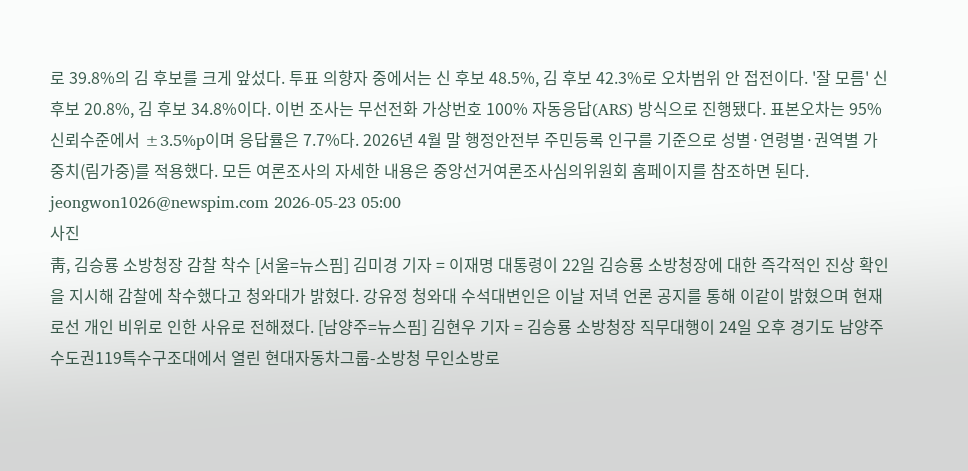로 39.8%의 김 후보를 크게 앞섰다. 투표 의향자 중에서는 신 후보 48.5%, 김 후보 42.3%로 오차범위 안 접전이다. '잘 모름' 신 후보 20.8%, 김 후보 34.8%이다. 이번 조사는 무선전화 가상번호 100% 자동응답(ARS) 방식으로 진행됐다. 표본오차는 95% 신뢰수준에서 ±3.5%p이며 응답률은 7.7%다. 2026년 4월 말 행정안전부 주민등록 인구를 기준으로 성별·연령별·권역별 가중치(림가중)를 적용했다. 모든 여론조사의 자세한 내용은 중앙선거여론조사심의위원회 홈페이지를 참조하면 된다. jeongwon1026@newspim.com 2026-05-23 05:00
사진
靑, 김승룡 소방청장 감찰 착수 [서울=뉴스핌] 김미경 기자 = 이재명 대통령이 22일 김승룡 소방청장에 대한 즉각적인 진상 확인을 지시해 감찰에 착수했다고 청와대가 밝혔다. 강유정 청와대 수석대변인은 이날 저녁 언론 공지를 통해 이같이 밝혔으며 현재로선 개인 비위로 인한 사유로 전해졌다. [남양주=뉴스핌] 김현우 기자 = 김승룡 소방청장 직무대행이 24일 오후 경기도 남양주 수도권119특수구조대에서 열린 현대자동차그룹-소방청 무인소방로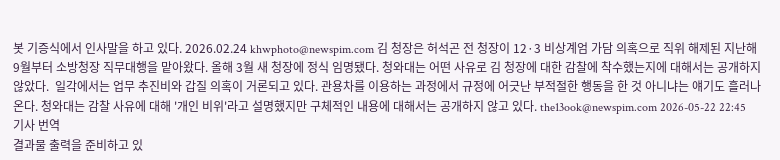봇 기증식에서 인사말을 하고 있다. 2026.02.24 khwphoto@newspim.com 김 청장은 허석곤 전 청장이 12·3 비상계엄 가담 의혹으로 직위 해제된 지난해 9월부터 소방청장 직무대행을 맡아왔다. 올해 3월 새 청장에 정식 임명됐다. 청와대는 어떤 사유로 김 청장에 대한 감찰에 착수했는지에 대해서는 공개하지 않았다.  일각에서는 업무 추진비와 갑질 의혹이 거론되고 있다. 관용차를 이용하는 과정에서 규정에 어긋난 부적절한 행동을 한 것 아니냐는 얘기도 흘러나온다. 청와대는 감찰 사유에 대해 '개인 비위'라고 설명했지만 구체적인 내용에 대해서는 공개하지 않고 있다. the13ook@newspim.com 2026-05-22 22:45
기사 번역
결과물 출력을 준비하고 있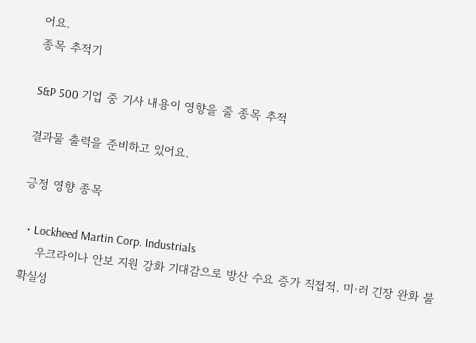어요.
종목 추적기

S&P 500 기업 중 기사 내용이 영향을 줄 종목 추적

결과물 출력을 준비하고 있어요.

긍정 영향 종목

  • Lockheed Martin Corp. Industrials
    우크라이나 안보 지원 강화 기대감으로 방산 수요 증가 직접적. 미·러 긴장 완화 불확실성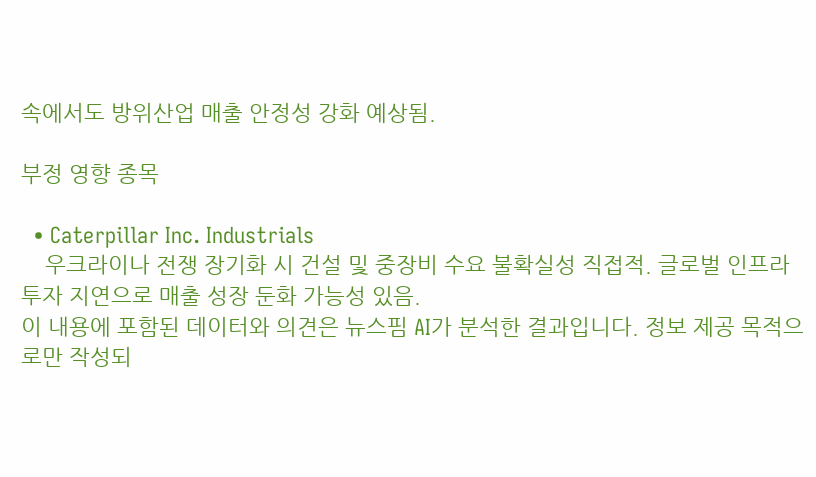속에서도 방위산업 매출 안정성 강화 예상됨.

부정 영향 종목

  • Caterpillar Inc. Industrials
    우크라이나 전쟁 장기화 시 건설 및 중장비 수요 불확실성 직접적. 글로벌 인프라 투자 지연으로 매출 성장 둔화 가능성 있음.
이 내용에 포함된 데이터와 의견은 뉴스핌 AI가 분석한 결과입니다. 정보 제공 목적으로만 작성되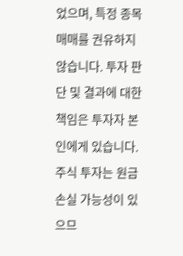었으며, 특정 종목 매매를 권유하지 않습니다. 투자 판단 및 결과에 대한 책임은 투자자 본인에게 있습니다. 주식 투자는 원금 손실 가능성이 있으므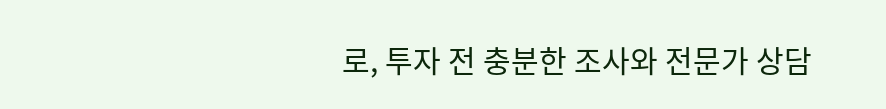로, 투자 전 충분한 조사와 전문가 상담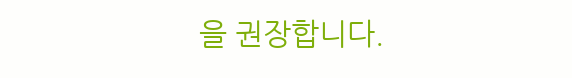을 권장합니다.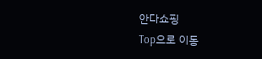안다쇼핑
Top으로 이동